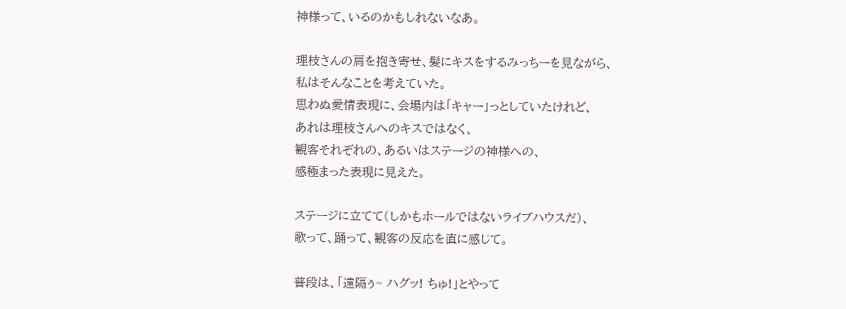神様って、いるのかもしれないなあ。

理枝さんの肩を抱き寄せ、髪にキスをするみっちーを見ながら、
私はそんなことを考えていた。
思わぬ愛情表現に、会場内は「キャー」っとしていたけれど、
あれは理枝さんへのキスではなく、
観客それぞれの、あるいはステージの神様への、
感極まった表現に見えた。

ステージに立てて(しかもホールではないライブハウスだ)、
歌って、踊って、観客の反応を直に感じて。

普段は、「遠隔ぅ~ ハグッ! ちゅ!」とやって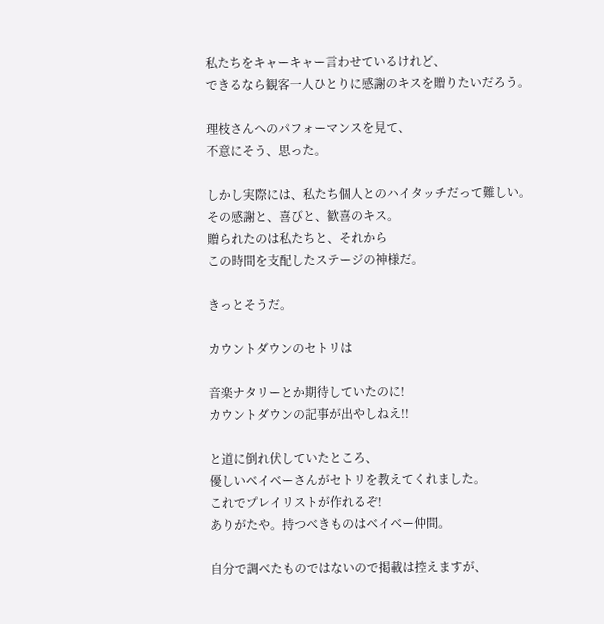私たちをキャーキャー言わせているけれど、
できるなら観客一人ひとりに感謝のキスを贈りたいだろう。

理枝さんへのパフォーマンスを見て、
不意にそう、思った。

しかし実際には、私たち個人とのハイタッチだって難しい。
その感謝と、喜びと、歓喜のキス。
贈られたのは私たちと、それから
この時間を支配したステージの神様だ。

きっとそうだ。

カウントダウンのセトリは

音楽ナタリーとか期待していたのに!
カウントダウンの記事が出やしねえ!!

と道に倒れ伏していたところ、
優しいベイベーさんがセトリを教えてくれました。
これでプレイリストが作れるぞ!
ありがたや。持つべきものはベイベー仲間。

自分で調べたものではないので掲載は控えますが、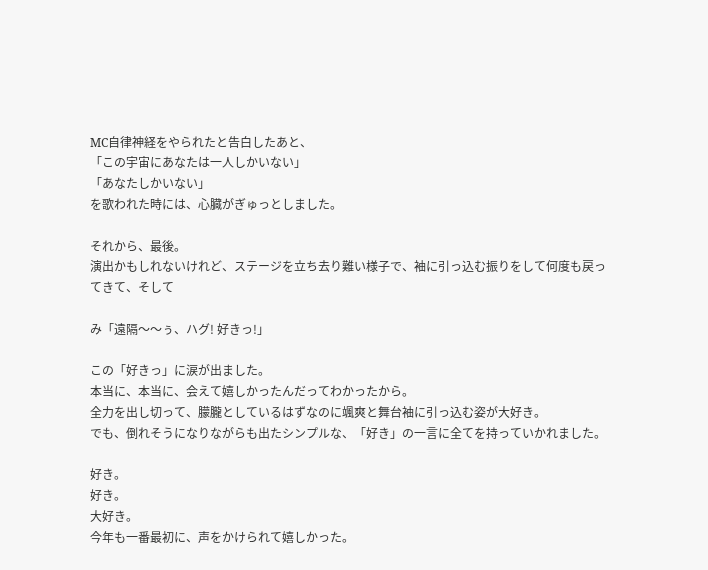MC自律神経をやられたと告白したあと、
「この宇宙にあなたは一人しかいない」
「あなたしかいない」
を歌われた時には、心臓がぎゅっとしました。

それから、最後。
演出かもしれないけれど、ステージを立ち去り難い様子で、袖に引っ込む振りをして何度も戻ってきて、そして

み「遠隔〜〜ぅ、ハグ! 好きっ!」

この「好きっ」に涙が出ました。
本当に、本当に、会えて嬉しかったんだってわかったから。
全力を出し切って、朦朧としているはずなのに颯爽と舞台袖に引っ込む姿が大好き。
でも、倒れそうになりながらも出たシンプルな、「好き」の一言に全てを持っていかれました。

好き。
好き。
大好き。
今年も一番最初に、声をかけられて嬉しかった。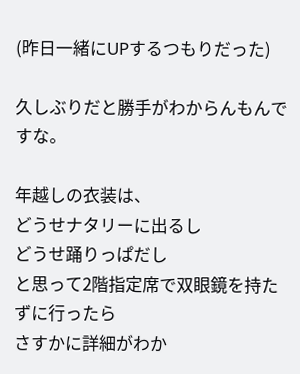(昨日一緒にUPするつもりだった)

久しぶりだと勝手がわからんもんですな。

年越しの衣装は、
どうせナタリーに出るし
どうせ踊りっぱだし
と思って2階指定席で双眼鏡を持たずに行ったら
さすかに詳細がわか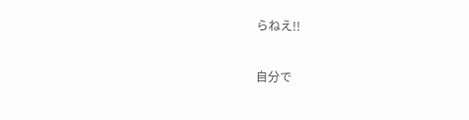らねえ!!

自分で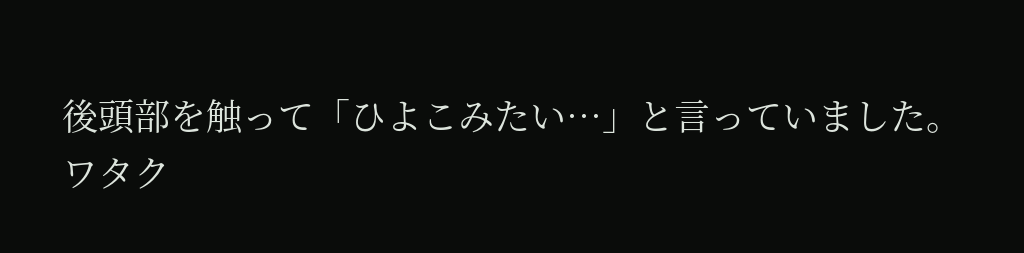後頭部を触って「ひよこみたい…」と言っていました。
ワタク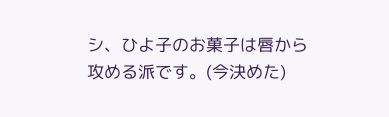シ、ひよ子のお菓子は唇から攻める派です。(今決めた)